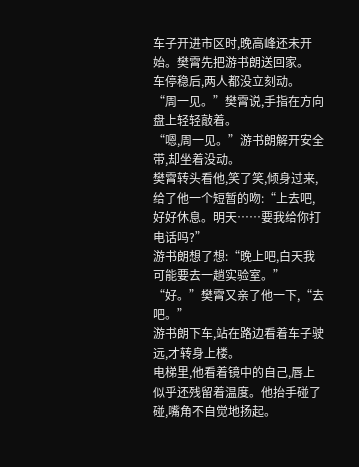车子开进市区时,晚高峰还未开始。樊霄先把游书朗送回家。
车停稳后,两人都没立刻动。
“周一见。”樊霄说,手指在方向盘上轻轻敲着。
“嗯,周一见。”游书朗解开安全带,却坐着没动。
樊霄转头看他,笑了笑,倾身过来,给了他一个短暂的吻:“上去吧,好好休息。明天……要我给你打电话吗?”
游书朗想了想:“晚上吧,白天我可能要去一趟实验室。”
“好。”樊霄又亲了他一下,“去吧。”
游书朗下车,站在路边看着车子驶远,才转身上楼。
电梯里,他看着镜中的自己,唇上似乎还残留着温度。他抬手碰了碰,嘴角不自觉地扬起。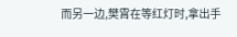而另一边,樊霄在等红灯时,拿出手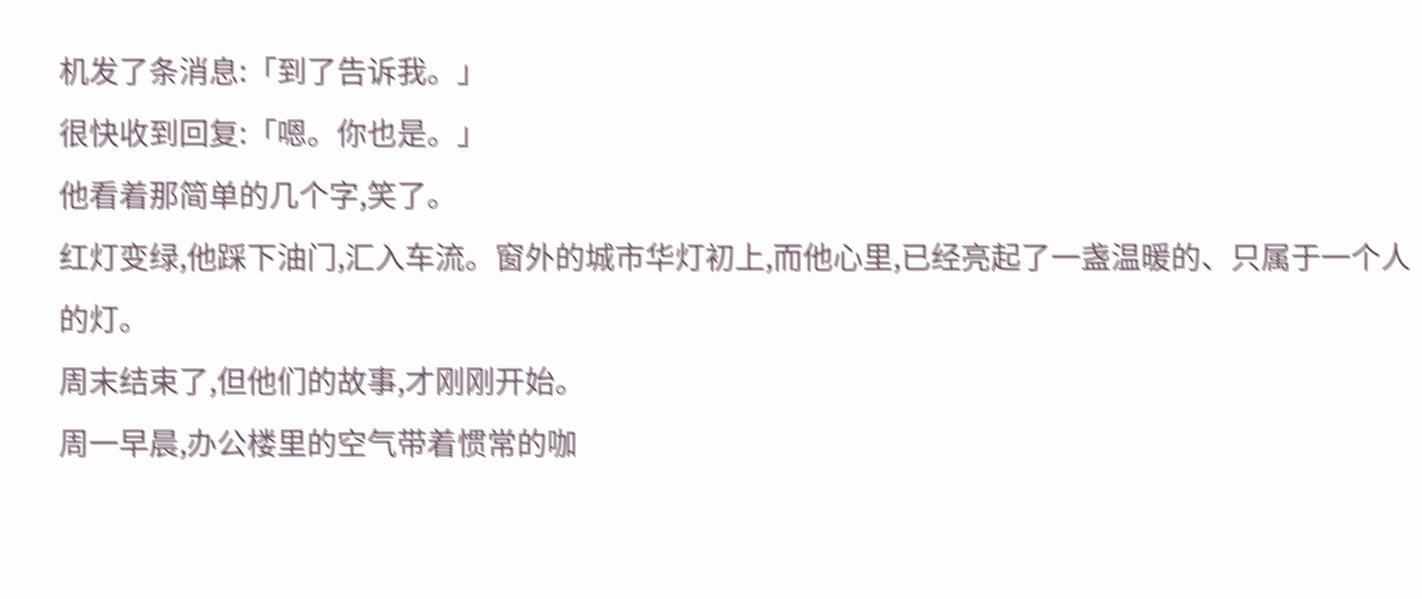机发了条消息:「到了告诉我。」
很快收到回复:「嗯。你也是。」
他看着那简单的几个字,笑了。
红灯变绿,他踩下油门,汇入车流。窗外的城市华灯初上,而他心里,已经亮起了一盏温暖的、只属于一个人的灯。
周末结束了,但他们的故事,才刚刚开始。
周一早晨,办公楼里的空气带着惯常的咖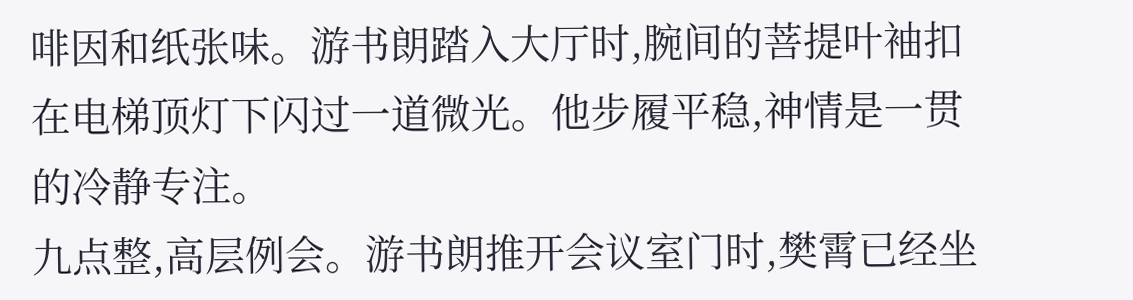啡因和纸张味。游书朗踏入大厅时,腕间的菩提叶袖扣在电梯顶灯下闪过一道微光。他步履平稳,神情是一贯的冷静专注。
九点整,高层例会。游书朗推开会议室门时,樊霄已经坐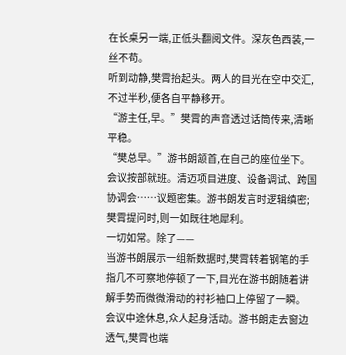在长桌另一端,正低头翻阅文件。深灰色西装,一丝不苟。
听到动静,樊霄抬起头。两人的目光在空中交汇,不过半秒,便各自平静移开。
“游主任,早。”樊霄的声音透过话筒传来,清晰平稳。
“樊总早。”游书朗颔首,在自己的座位坐下。
会议按部就班。清迈项目进度、设备调试、跨国协调会……议题密集。游书朗发言时逻辑缜密;樊霄提问时,则一如既往地犀利。
一切如常。除了——
当游书朗展示一组新数据时,樊霄转着钢笔的手指几不可察地停顿了一下,目光在游书朗随着讲解手势而微微滑动的衬衫袖口上停留了一瞬。
会议中途休息,众人起身活动。游书朗走去窗边透气,樊霄也端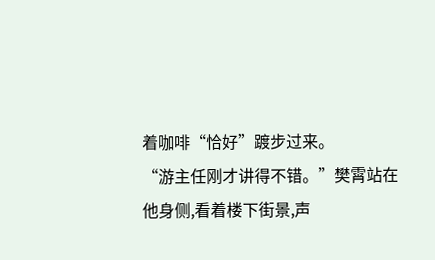着咖啡“恰好”踱步过来。
“游主任刚才讲得不错。”樊霄站在他身侧,看着楼下街景,声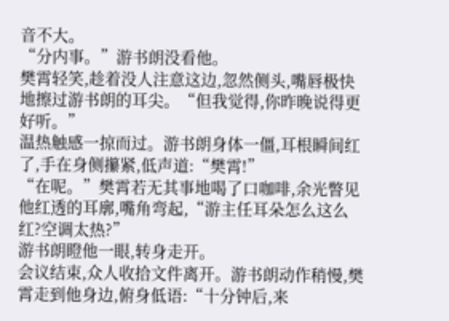音不大。
“分内事。”游书朗没看他。
樊霄轻笑,趁着没人注意这边,忽然侧头,嘴唇极快地擦过游书朗的耳尖。“但我觉得,你昨晚说得更好听。”
温热触感一掠而过。游书朗身体一僵,耳根瞬间红了,手在身侧攥紧,低声道:“樊霄!”
“在呢。”樊霄若无其事地喝了口咖啡,余光瞥见他红透的耳廓,嘴角弯起,“游主任耳朵怎么这么红?空调太热?”
游书朗瞪他一眼,转身走开。
会议结束,众人收拾文件离开。游书朗动作稍慢,樊霄走到他身边,俯身低语:“十分钟后,来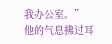我办公室。”
他的气息拂过耳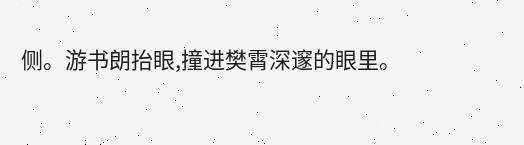侧。游书朗抬眼,撞进樊霄深邃的眼里。